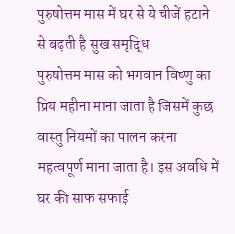पुरुषोत्तम मास में घर से ये चीजें हटाने से बढ़ती है सुख समृद्धि
पुरुषोत्तम मास को भगवान विष्णु का प्रिय महीना माना जाता है जिसमें कुछ वास्तु नियमों का पालन करना महत्वपूर्ण माना जाता है। इस अवधि में घर की साफ सफाई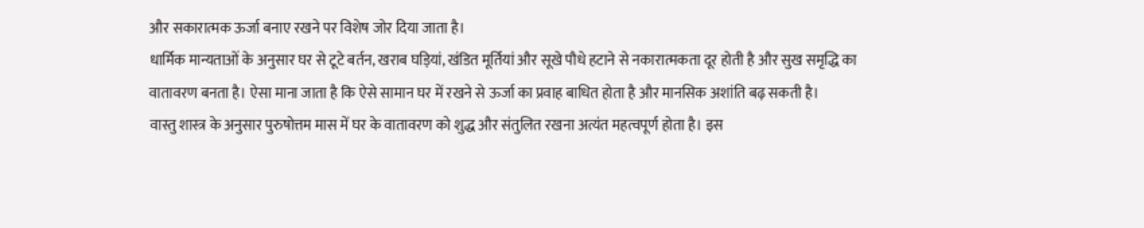और सकारात्मक ऊर्जा बनाए रखने पर विशेष जोर दिया जाता है।
धार्मिक मान्यताओं के अनुसार घर से टूटे बर्तन, खराब घड़ियां, खंडित मूर्तियां और सूखे पौधे हटाने से नकारात्मकता दूर होती है और सुख समृद्धि का वातावरण बनता है। ऐसा माना जाता है कि ऐसे सामान घर में रखने से ऊर्जा का प्रवाह बाधित होता है और मानसिक अशांति बढ़ सकती है।
वास्तु शास्त्र के अनुसार पुरुषोत्तम मास में घर के वातावरण को शुद्ध और संतुलित रखना अत्यंत महत्वपूर्ण होता है। इस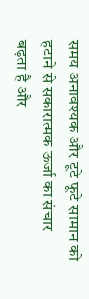समय अनावश्यक और टूटे फूटे सामान को हटाने से सकारात्मक ऊर्जा का संचार बढ़ता है और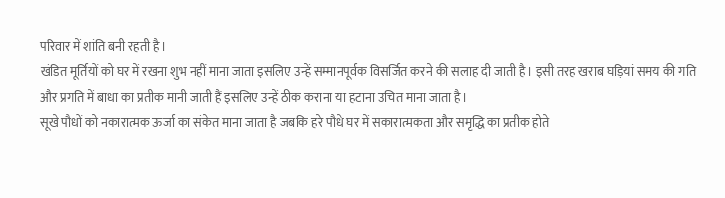परिवार में शांति बनी रहती है।
खंडित मूर्तियों को घर में रखना शुभ नहीं माना जाता इसलिए उन्हें सम्मानपूर्वक विसर्जित करने की सलाह दी जाती है। इसी तरह खराब घड़ियां समय की गति और प्रगति में बाधा का प्रतीक मानी जाती हैं इसलिए उन्हें ठीक कराना या हटाना उचित माना जाता है।
सूखे पौधों को नकारात्मक ऊर्जा का संकेत माना जाता है जबकि हरे पौधे घर में सकारात्मकता और समृद्धि का प्रतीक होते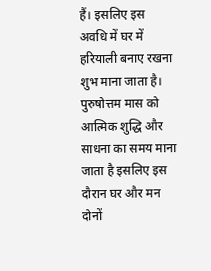हैं। इसलिए इस अवधि में घर में हरियाली बनाए रखना शुभ माना जाता है।
पुरुषोत्तम मास को आत्मिक शुद्धि और साधना का समय माना जाता है इसलिए इस दौरान घर और मन दोनों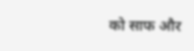को साफ और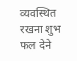व्यवस्थित रखना शुभ फल देने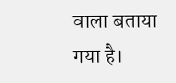वाला बताया गया है।